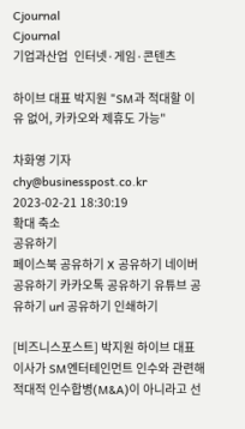Cjournal
Cjournal
기업과산업  인터넷·게임·콘텐츠

하이브 대표 박지원 "SM과 적대할 이유 없어, 카카오와 제휴도 가능"

차화영 기자 chy@businesspost.co.kr 2023-02-21 18:30:19
확대 축소
공유하기
페이스북 공유하기 X 공유하기 네이버 공유하기 카카오톡 공유하기 유튜브 공유하기 url 공유하기 인쇄하기

[비즈니스포스트] 박지원 하이브 대표이사가 SM엔터테인먼트 인수와 관련해 적대적 인수합병(M&A)이 아니라고 선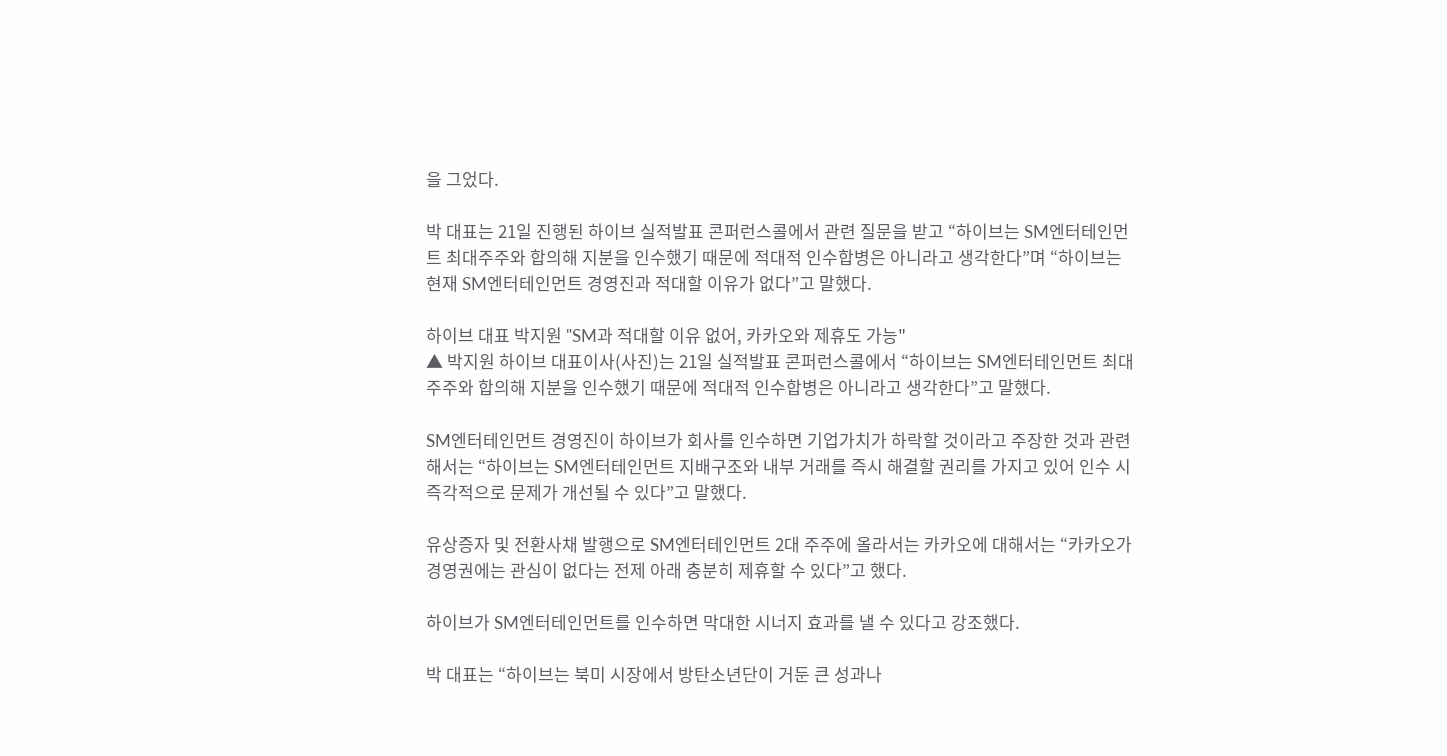을 그었다.

박 대표는 21일 진행된 하이브 실적발표 콘퍼런스콜에서 관련 질문을 받고 “하이브는 SM엔터테인먼트 최대주주와 합의해 지분을 인수했기 때문에 적대적 인수합병은 아니라고 생각한다”며 “하이브는 현재 SM엔터테인먼트 경영진과 적대할 이유가 없다”고 말했다.

하이브 대표 박지원 "SM과 적대할 이유 없어, 카카오와 제휴도 가능"
▲ 박지원 하이브 대표이사(사진)는 21일 실적발표 콘퍼런스콜에서 “하이브는 SM엔터테인먼트 최대주주와 합의해 지분을 인수했기 때문에 적대적 인수합병은 아니라고 생각한다”고 말했다.

SM엔터테인먼트 경영진이 하이브가 회사를 인수하면 기업가치가 하락할 것이라고 주장한 것과 관련해서는 “하이브는 SM엔터테인먼트 지배구조와 내부 거래를 즉시 해결할 권리를 가지고 있어 인수 시 즉각적으로 문제가 개선될 수 있다”고 말했다.

유상증자 및 전환사채 발행으로 SM엔터테인먼트 2대 주주에 올라서는 카카오에 대해서는 “카카오가 경영권에는 관심이 없다는 전제 아래 충분히 제휴할 수 있다”고 했다.

하이브가 SM엔터테인먼트를 인수하면 막대한 시너지 효과를 낼 수 있다고 강조했다.

박 대표는 “하이브는 북미 시장에서 방탄소년단이 거둔 큰 성과나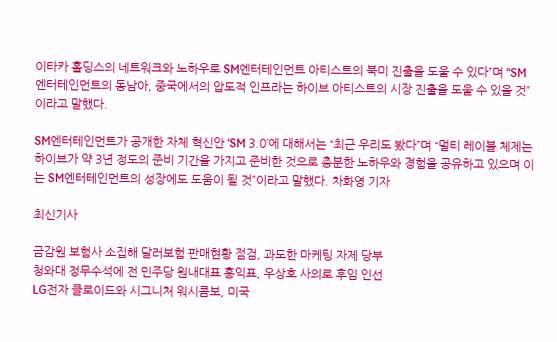이타카 홀딩스의 네트워크와 노하우로 SM엔터테인먼트 아티스트의 북미 진출을 도울 수 있다”며 “SM엔터테인먼트의 동남아, 중국에서의 압도적 인프라는 하이브 아티스트의 시장 진출을 도울 수 있을 것”이라고 말했다.

SM엔터테인먼트가 공개한 자체 혁신안 ‘SM 3.0’에 대해서는 “최근 우리도 봤다”며 “멀티 레이블 체제는 하이브가 약 3년 정도의 준비 기간을 가지고 준비한 것으로 충분한 노하우와 경험을 공유하고 있으며 이는 SM엔터테인먼트의 성장에도 도움이 될 것”이라고 말했다. 차화영 기자

최신기사

금감원 보험사 소집해 달러보험 판매현황 점검, 과도한 마케팅 자제 당부
청와대 정무수석에 전 민주당 원내대표 홍익표, 우상호 사의로 후임 인선
LG전자 클로이드와 시그니처 워시콤보, 미국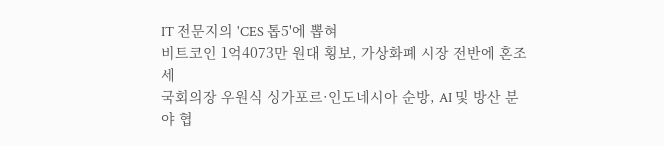IT 전문지의 'CES 톱5'에 뽑혀
비트코인 1억4073만 원대 횡보, 가상화폐 시장 전반에 혼조세
국회의장 우원식 싱가포르·인도네시아 순방, AI 및 방산 분야 협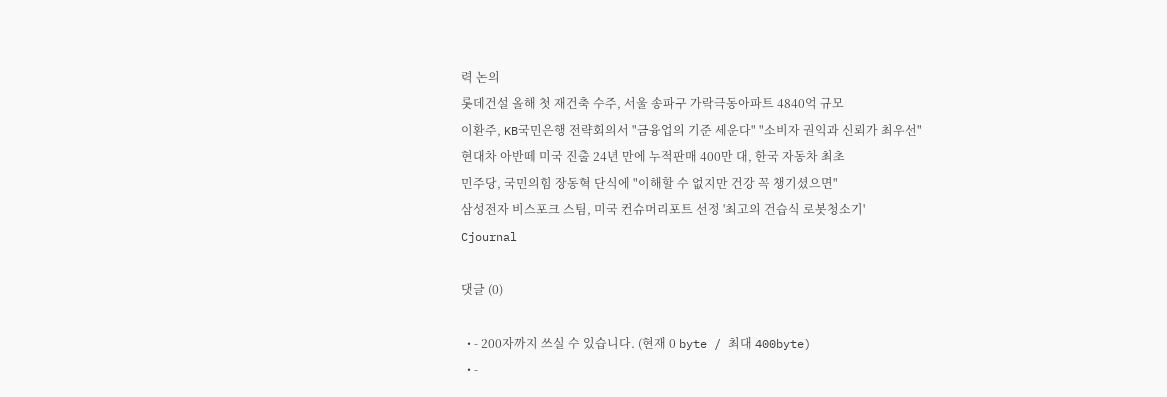력 논의
롯데건설 올해 첫 재건축 수주, 서울 송파구 가락극동아파트 4840억 규모
이환주, KB국민은행 전략회의서 "금융업의 기준 세운다" "소비자 권익과 신뢰가 최우선"
현대차 아반떼 미국 진출 24년 만에 누적판매 400만 대, 한국 자동차 최초
민주당, 국민의힘 장동혁 단식에 "이해할 수 없지만 건강 꼭 챙기셨으면"
삼성전자 비스포크 스팀, 미국 컨슈머리포트 선정 '최고의 건습식 로봇청소기'
Cjournal

댓글 (0)

  • - 200자까지 쓰실 수 있습니다. (현재 0 byte / 최대 400byte)
  • -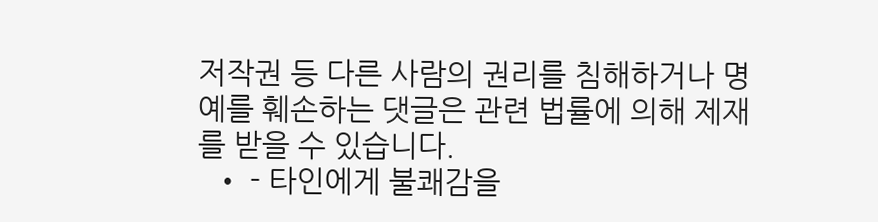저작권 등 다른 사람의 권리를 침해하거나 명예를 훼손하는 댓글은 관련 법률에 의해 제재를 받을 수 있습니다.
  • - 타인에게 불쾌감을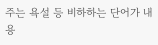주는 욕설 등 비하하는 단어가 내용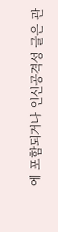에 포함되거나 인신공격성 글은 관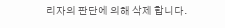리자의 판단에 의해 삭제 합니다.